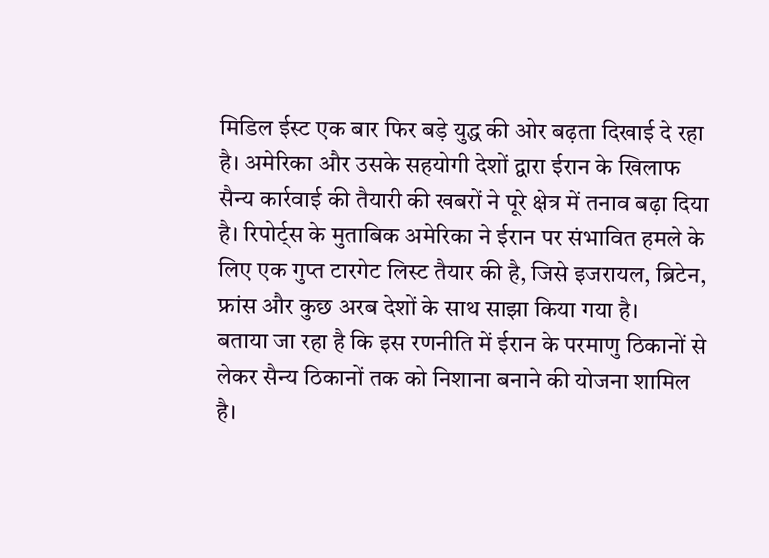मिडिल ईस्ट एक बार फिर बड़े युद्ध की ओर बढ़ता दिखाई दे रहा है। अमेरिका और उसके सहयोगी देशों द्वारा ईरान के खिलाफ सैन्य कार्रवाई की तैयारी की खबरों ने पूरे क्षेत्र में तनाव बढ़ा दिया है। रिपोर्ट्स के मुताबिक अमेरिका ने ईरान पर संभावित हमले के लिए एक गुप्त टारगेट लिस्ट तैयार की है, जिसे इजरायल, ब्रिटेन, फ्रांस और कुछ अरब देशों के साथ साझा किया गया है।
बताया जा रहा है कि इस रणनीति में ईरान के परमाणु ठिकानों से लेकर सैन्य ठिकानों तक को निशाना बनाने की योजना शामिल है।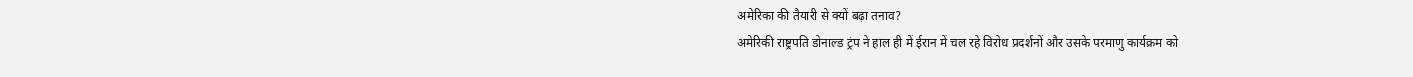अमेरिका की तैयारी से क्यों बढ़ा तनाव?
अमेरिकी राष्ट्रपति डोनाल्ड ट्रंप ने हाल ही में ईरान में चल रहे विरोध प्रदर्शनों और उसके परमाणु कार्यक्रम को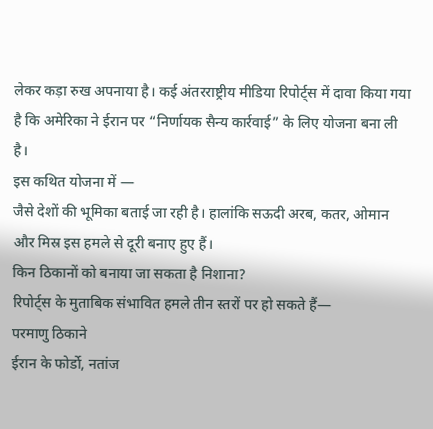लेकर कड़ा रुख अपनाया है। कई अंतरराष्ट्रीय मीडिया रिपोर्ट्स में दावा किया गया है कि अमेरिका ने ईरान पर “निर्णायक सैन्य कार्रवाई” के लिए योजना बना ली है।
इस कथित योजना में —
जैसे देशों की भूमिका बताई जा रही है। हालांकि सऊदी अरब, कतर, ओमान और मिस्र इस हमले से दूरी बनाए हुए हैं।
किन ठिकानों को बनाया जा सकता है निशाना?
रिपोर्ट्स के मुताबिक संभावित हमले तीन स्तरों पर हो सकते हैं—
परमाणु ठिकाने
ईरान के फोर्डो, नतांज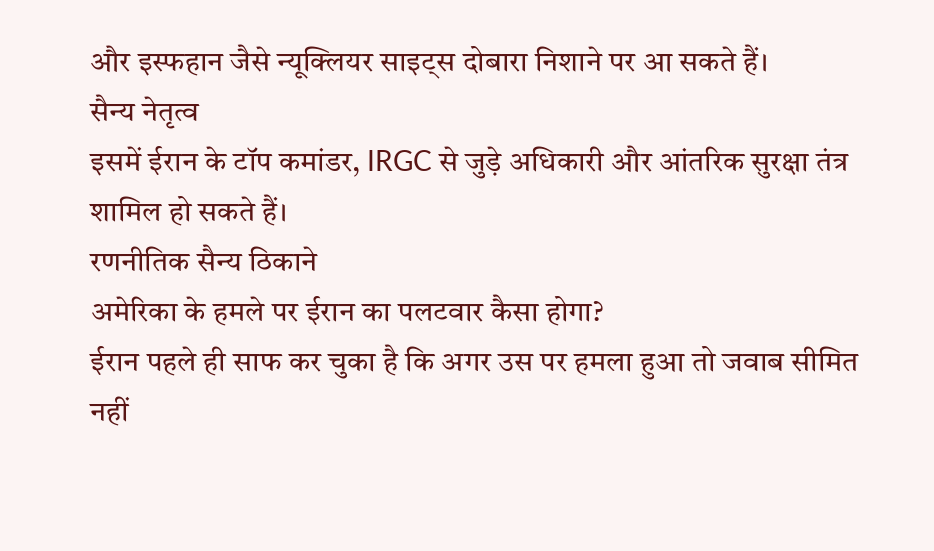और इस्फहान जैसे न्यूक्लियर साइट्स दोबारा निशाने पर आ सकते हैं।
सैन्य नेतृत्व
इसमें ईरान के टॉप कमांडर, IRGC से जुड़े अधिकारी और आंतरिक सुरक्षा तंत्र शामिल हो सकते हैं।
रणनीतिक सैन्य ठिकाने
अमेरिका के हमले पर ईरान का पलटवार कैसा होगा?
ईरान पहले ही साफ कर चुका है कि अगर उस पर हमला हुआ तो जवाब सीमित नहीं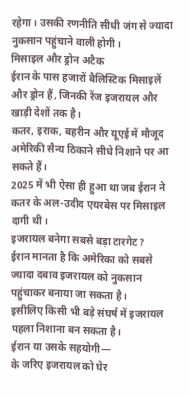रहेगा। उसकी रणनीति सीधी जंग से ज्यादा नुकसान पहुंचाने वाली होगी।
मिसाइल और ड्रोन अटैक
ईरान के पास हजारों बैलिस्टिक मिसाइलें और ड्रोन हैं, जिनकी रेंज इजरायल और खाड़ी देशों तक है।
कतर, इराक, बहरीन और यूएई में मौजूद अमेरिकी सैन्य ठिकाने सीधे निशाने पर आ सकते हैं।
2025 में भी ऐसा ही हुआ था जब ईरान ने कतर के अल-उदीद एयरबेस पर मिसाइल दागी थी।
इजरायल बनेगा सबसे बड़ा टारगेट?
ईरान मानता है कि अमेरिका को सबसे ज्यादा दबाव इजरायल को नुकसान पहुंचाकर बनाया जा सकता है।
इसीलिए किसी भी बड़े संघर्ष में इजरायल पहला निशाना बन सकता है।
ईरान या उसके सहयोगी—
के जरिए इजरायल को घेर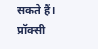सकते हैं।
प्रॉक्सी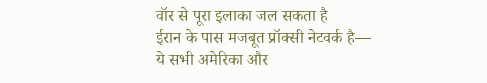वॉर से पूरा इलाका जल सकता है
ईरान के पास मजबूत प्रॉक्सी नेटवर्क है—
ये सभी अमेरिका और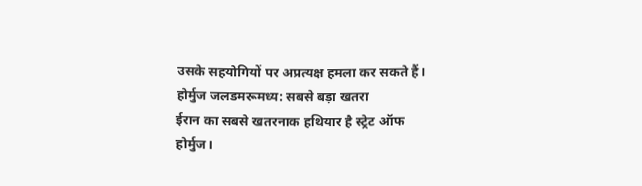उसके सहयोगियों पर अप्रत्यक्ष हमला कर सकते हैं।
होर्मुज जलडमरूमध्य: सबसे बड़ा खतरा
ईरान का सबसे खतरनाक हथियार है स्ट्रेट ऑफ होर्मुज।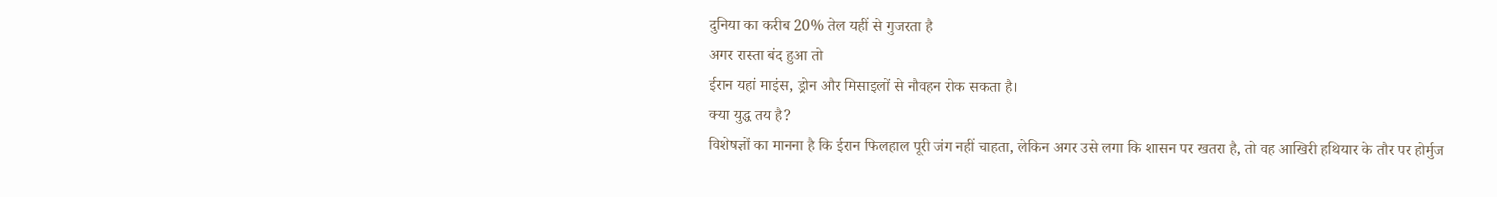दुनिया का करीब 20% तेल यहीं से गुजरता है
अगर रास्ता बंद हुआ तो
ईरान यहां माइंस, ड्रोन और मिसाइलों से नौवहन रोक सकता है।
क्या युद्ध तय है?
विशेषज्ञों का मानना है कि ईरान फिलहाल पूरी जंग नहीं चाहता, लेकिन अगर उसे लगा कि शासन पर खतरा है, तो वह आखिरी हथियार के तौर पर होर्मुज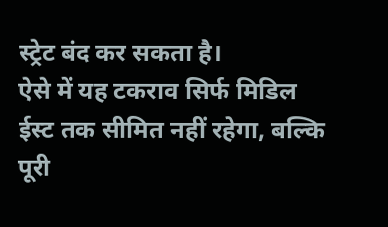स्ट्रेट बंद कर सकता है।
ऐसे में यह टकराव सिर्फ मिडिल ईस्ट तक सीमित नहीं रहेगा, बल्कि पूरी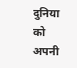दुनिया को अपनी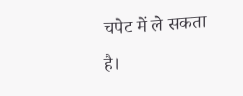चपेट में ले सकता है।